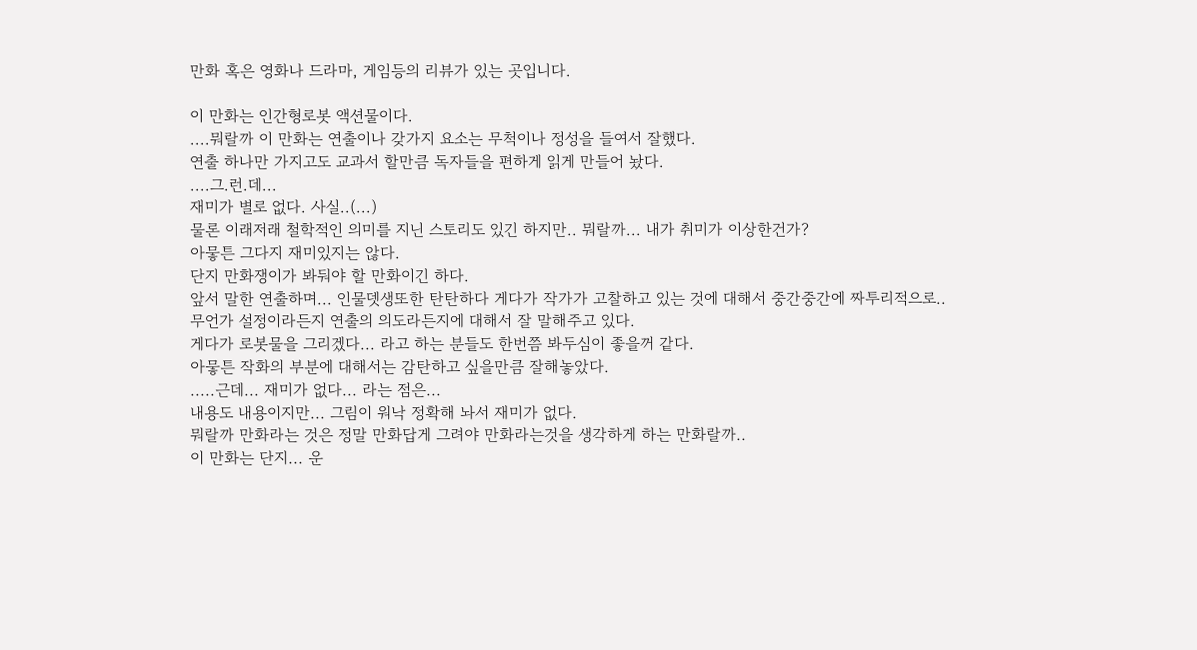만화 혹은 영화나 드라마, 게임등의 리뷰가 있는 곳입니다.

이 만화는 인간형로봇 액션물이다.
....뭐랄까 이 만화는 연출이나 갖가지 요소는 무척이나 정성을 들여서 잘했다.
연출 하나만 가지고도 교과서 할만큼 독자들을 편하게 읽게 만들어 놨다.
....그.런.데...
재미가 별로 없다. 사실..(...)
물론 이래저래 철학적인 의미를 지닌 스토리도 있긴 하지만.. 뭐랄까... 내가 취미가 이상한건가?
아뭏튼 그다지 재미있지는 않다.
단지 만화쟁이가 봐둬야 할 만화이긴 하다.
앞서 말한 연출하며... 인물뎃생또한 탄탄하다 게다가 작가가 고찰하고 있는 것에 대해서 중간중간에 짜투리적으로..
무언가 설정이라든지 연출의 의도라든지에 대해서 잘 말해주고 있다.
게다가 로봇물을 그리겠다... 라고 하는 분들도 한번쯤 봐두심이 좋을꺼 같다.
아뭏튼 작화의 부분에 대해서는 감탄하고 싶을만큼 잘해놓았다.
.....근데... 재미가 없다... 라는 점은...
내용도 내용이지만... 그림이 워낙 정확해 놔서 재미가 없다.
뭐랄까 만화라는 것은 정말 만화답게 그려야 만화라는것을 생각하게 하는 만화랄까..
이 만화는 단지... 운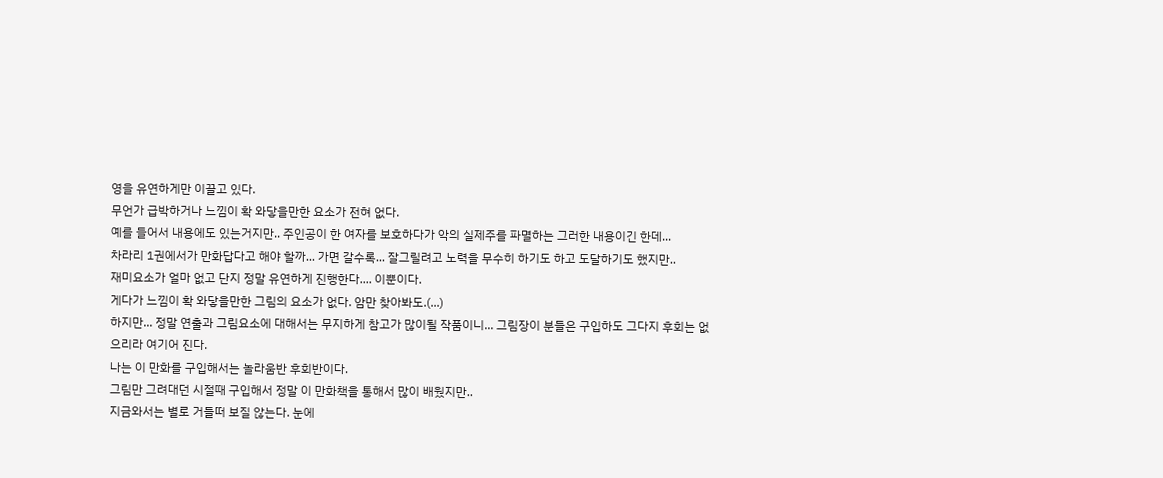영을 유연하게만 이끌고 있다.
무언가 급박하거나 느낌이 확 와닿을만한 요소가 전혀 없다.
예를 들어서 내용에도 있는거지만.. 주인공이 한 여자를 보호하다가 악의 실제주를 파멸하는 그러한 내용이긴 한데...
차라리 1권에서가 만화답다고 해야 할까... 가면 갈수록... 잘그릴려고 노력을 무수히 하기도 하고 도달하기도 했지만..
재미요소가 얼마 없고 단지 정말 유연하게 진행한다.... 이뿐이다.
게다가 느낌이 확 와닿을만한 그림의 요소가 없다. 암만 찾아봐도.(...)
하지만... 정말 연출과 그림요소에 대해서는 무지하게 참고가 많이될 작품이니... 그림장이 분들은 구입하도 그다지 후회는 없으리라 여기어 진다.
나는 이 만화를 구입해서는 놀라움반 후회반이다.
그림만 그려대던 시절때 구입해서 정말 이 만화책을 통해서 많이 배웠지만..
지금와서는 별로 거들떠 보질 않는다. 눈에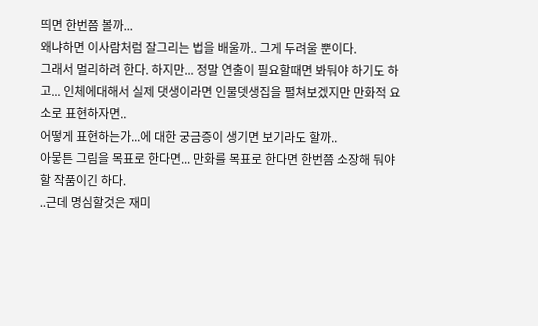띄면 한번쯤 볼까...
왜냐하면 이사람처럼 잘그리는 법을 배울까.. 그게 두려울 뿐이다.
그래서 멀리하려 한다. 하지만... 정말 연출이 필요할때면 봐둬야 하기도 하고... 인체에대해서 실제 댓생이라면 인물뎃생집을 펼쳐보겠지만 만화적 요소로 표현하자면..
어떻게 표현하는가...에 대한 궁금증이 생기면 보기라도 할까..
아뭏튼 그림을 목표로 한다면... 만화를 목표로 한다면 한번쯤 소장해 둬야 할 작품이긴 하다.
..근데 명심할것은 재미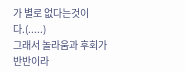가 별로 없다는것이다.(.....)
그래서 놀라움과 후회가 반반이라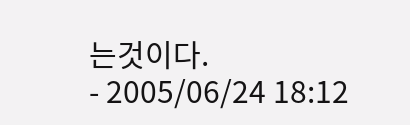는것이다.
- 2005/06/24 18:12